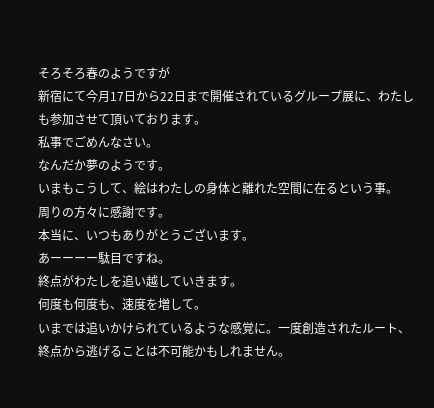そろそろ春のようですが
新宿にて今月17日から22日まで開催されているグループ展に、わたしも参加させて頂いております。
私事でごめんなさい。
なんだか夢のようです。
いまもこうして、絵はわたしの身体と離れた空間に在るという事。
周りの方々に感謝です。
本当に、いつもありがとうございます。
あーーーー駄目ですね。
終点がわたしを追い越していきます。
何度も何度も、速度を増して。
いまでは追いかけられているような感覚に。一度創造されたルート、終点から逃げることは不可能かもしれません。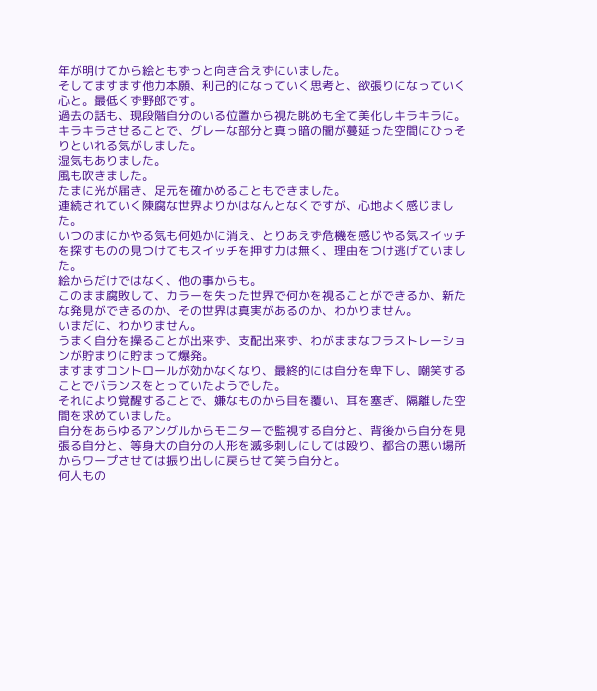年が明けてから絵ともずっと向き合えずにいました。
そしてますます他力本願、利己的になっていく思考と、欲張りになっていく心と。最低くず野郎です。
過去の話も、現段階自分のいる位置から視た眺めも全て美化しキラキラに。
キラキラさせることで、グレーな部分と真っ暗の闇が蔓延った空間にひっそりといれる気がしました。
湿気もありました。
風も吹きました。
たまに光が届き、足元を確かめることもできました。
連続されていく陳腐な世界よりかはなんとなくですが、心地よく感じました。
いつのまにかやる気も何処かに消え、とりあえず危機を感じやる気スイッチを探すものの見つけてもスイッチを押す力は無く、理由をつけ逃げていました。
絵からだけではなく、他の事からも。
このまま腐敗して、カラーを失った世界で何かを視ることができるか、新たな発見ができるのか、その世界は真実があるのか、わかりません。
いまだに、わかりません。
うまく自分を操ることが出来ず、支配出来ず、わがままなフラストレーションが貯まりに貯まって爆発。
ますますコントロールが効かなくなり、最終的には自分を卑下し、嘲笑することでバランスをとっていたようでした。
それにより覚醒することで、嫌なものから目を覆い、耳を塞ぎ、隔離した空間を求めていました。
自分をあらゆるアングルからモニターで監視する自分と、背後から自分を見張る自分と、等身大の自分の人形を滅多刺しにしては殴り、都合の悪い場所からワープさせては振り出しに戻らせて笑う自分と。
何人もの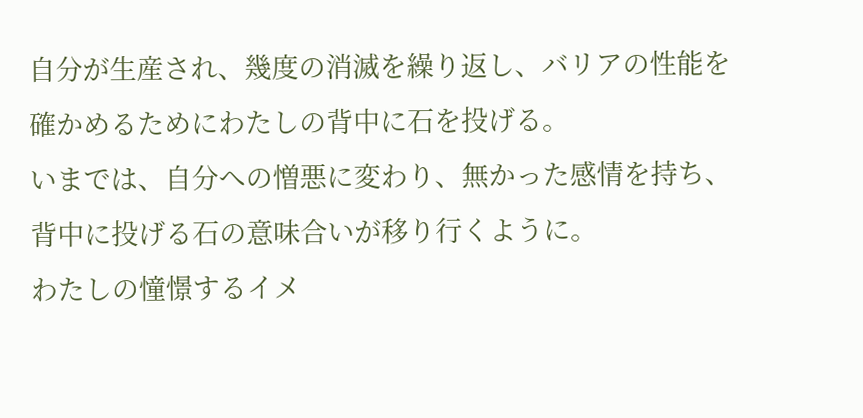自分が生産され、幾度の消滅を繰り返し、バリアの性能を確かめるためにわたしの背中に石を投げる。
いまでは、自分への憎悪に変わり、無かった感情を持ち、背中に投げる石の意味合いが移り行くように。
わたしの憧憬するイメ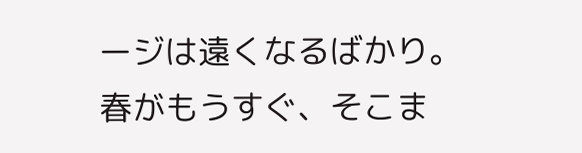ージは遠くなるばかり。
春がもうすぐ、そこま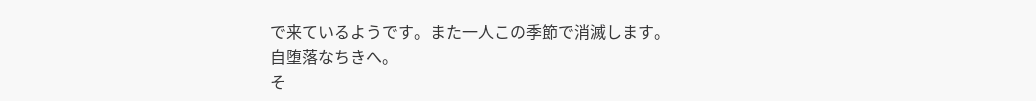で来ているようです。また一人この季節で消滅します。
自堕落なちきへ。
そ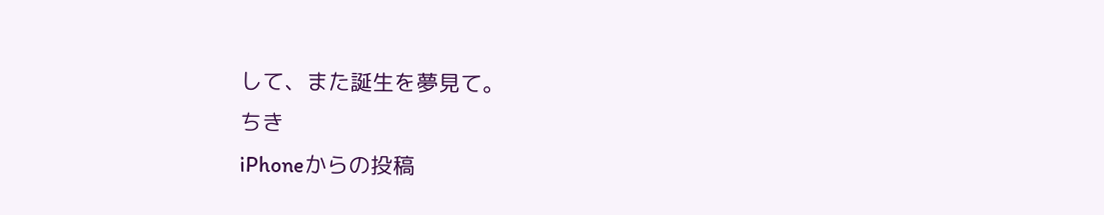して、また誕生を夢見て。
ちき
iPhoneからの投稿